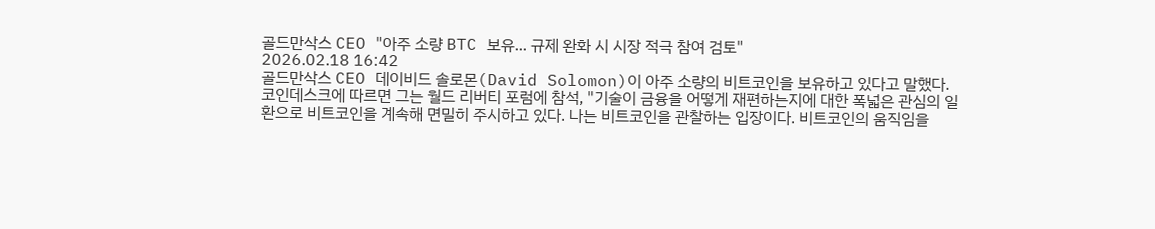골드만삭스 CEO "아주 소량 BTC 보유... 규제 완화 시 시장 적극 참여 검토"
2026.02.18 16:42
골드만삭스 CEO 데이비드 솔로몬(David Solomon)이 아주 소량의 비트코인을 보유하고 있다고 말했다. 코인데스크에 따르면 그는 월드 리버티 포럼에 참석, "기술이 금융을 어떻게 재편하는지에 대한 폭넓은 관심의 일환으로 비트코인을 계속해 면밀히 주시하고 있다. 나는 비트코인을 관찰하는 입장이다. 비트코인의 움직임을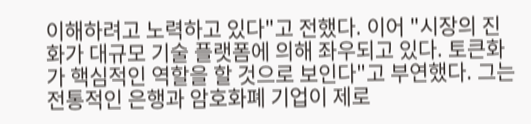이해하려고 노력하고 있다"고 전했다. 이어 "시장의 진화가 대규모 기술 플랫폼에 의해 좌우되고 있다. 토큰화가 핵심적인 역할을 할 것으로 보인다"고 부연했다. 그는 전통적인 은행과 암호화폐 기업이 제로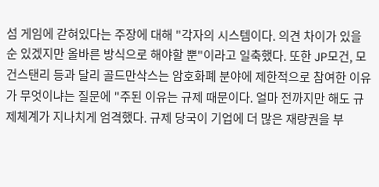섬 게임에 갇혀있다는 주장에 대해 "각자의 시스템이다. 의견 차이가 있을 순 있겠지만 올바른 방식으로 해야할 뿐"이라고 일축했다. 또한 JP모건, 모건스탠리 등과 달리 골드만삭스는 암호화폐 분야에 제한적으로 참여한 이유가 무엇이냐는 질문에 "주된 이유는 규제 때문이다. 얼마 전까지만 해도 규제체계가 지나치게 엄격했다. 규제 당국이 기업에 더 많은 재량권을 부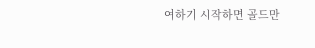여하기 시작하면 골드만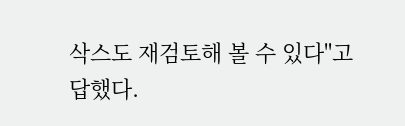삭스도 재검토해 볼 수 있다"고 답했다.